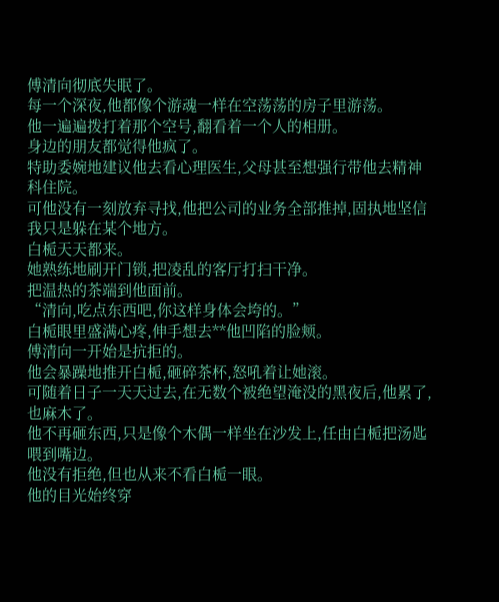傅清向彻底失眠了。
每一个深夜,他都像个游魂一样在空荡荡的房子里游荡。
他一遍遍拨打着那个空号,翻看着一个人的相册。
身边的朋友都觉得他疯了。
特助委婉地建议他去看心理医生,父母甚至想强行带他去精神科住院。
可他没有一刻放弃寻找,他把公司的业务全部推掉,固执地坚信我只是躲在某个地方。
白栀天天都来。
她熟练地刷开门锁,把凌乱的客厅打扫干净。
把温热的茶端到他面前。
“清向,吃点东西吧,你这样身体会垮的。”
白栀眼里盛满心疼,伸手想去**他凹陷的脸颊。
傅清向一开始是抗拒的。
他会暴躁地推开白栀,砸碎茶杯,怒吼着让她滚。
可随着日子一天天过去,在无数个被绝望淹没的黑夜后,他累了,也麻木了。
他不再砸东西,只是像个木偶一样坐在沙发上,任由白栀把汤匙喂到嘴边。
他没有拒绝,但也从来不看白栀一眼。
他的目光始终穿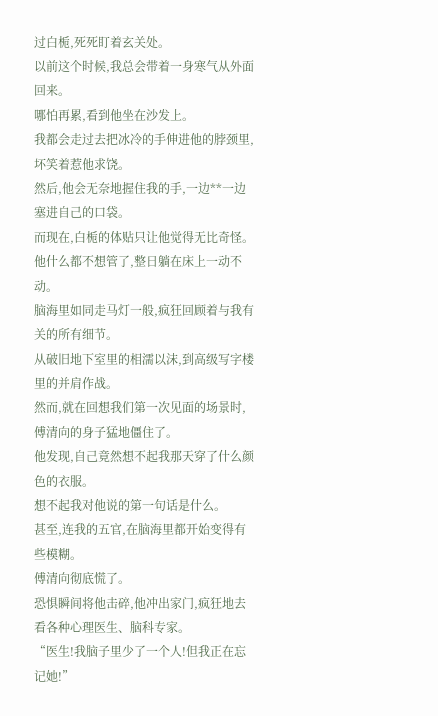过白栀,死死盯着玄关处。
以前这个时候,我总会带着一身寒气从外面回来。
哪怕再累,看到他坐在沙发上。
我都会走过去把冰冷的手伸进他的脖颈里,坏笑着惹他求饶。
然后,他会无奈地握住我的手,一边**一边塞进自己的口袋。
而现在,白栀的体贴只让他觉得无比奇怪。
他什么都不想管了,整日躺在床上一动不动。
脑海里如同走马灯一般,疯狂回顾着与我有关的所有细节。
从破旧地下室里的相濡以沫,到高级写字楼里的并肩作战。
然而,就在回想我们第一次见面的场景时,傅清向的身子猛地僵住了。
他发现,自己竟然想不起我那天穿了什么颜色的衣服。
想不起我对他说的第一句话是什么。
甚至,连我的五官,在脑海里都开始变得有些模糊。
傅清向彻底慌了。
恐惧瞬间将他击碎,他冲出家门,疯狂地去看各种心理医生、脑科专家。
“医生!我脑子里少了一个人!但我正在忘记她!”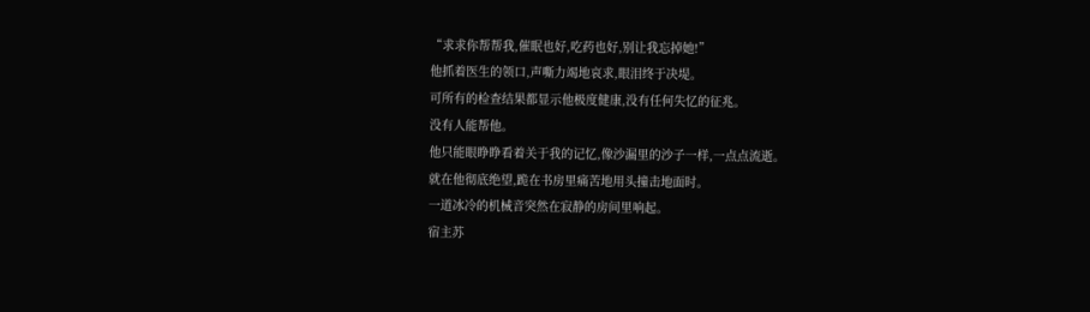“求求你帮帮我,催眠也好,吃药也好,别让我忘掉她!”
他抓着医生的领口,声嘶力竭地哀求,眼泪终于决堤。
可所有的检查结果都显示他极度健康,没有任何失忆的征兆。
没有人能帮他。
他只能眼睁睁看着关于我的记忆,像沙漏里的沙子一样,一点点流逝。
就在他彻底绝望,跪在书房里痛苦地用头撞击地面时。
一道冰冷的机械音突然在寂静的房间里响起。
宿主苏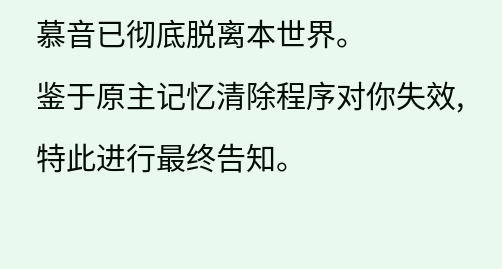慕音已彻底脱离本世界。
鉴于原主记忆清除程序对你失效,特此进行最终告知。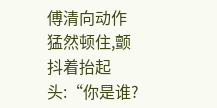傅清向动作猛然顿住,颤抖着抬起头:“你是谁?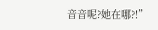音音呢?她在哪?!”